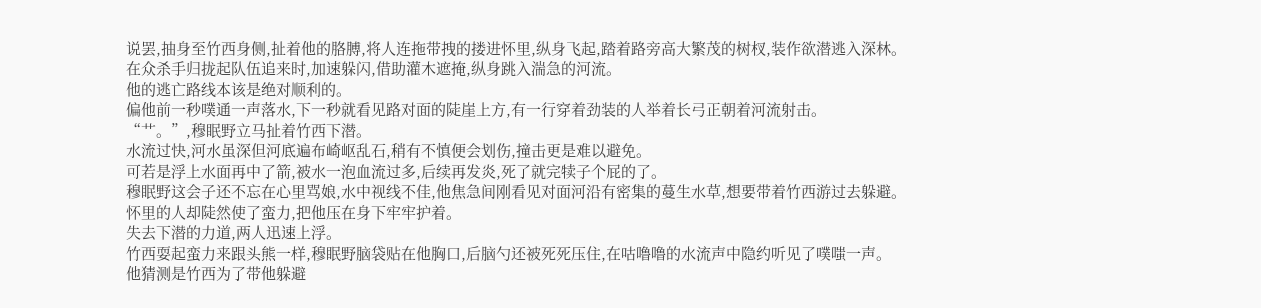说罢,抽身至竹西身侧,扯着他的胳膊,将人连拖带拽的搂进怀里,纵身飞起,踏着路旁高大繁茂的树杈,装作欲潜逃入深林。
在众杀手归拢起队伍追来时,加速躲闪,借助灌木遮掩,纵身跳入湍急的河流。
他的逃亡路线本该是绝对顺利的。
偏他前一秒噗通一声落水,下一秒就看见路对面的陡崖上方,有一行穿着劲装的人举着长弓正朝着河流射击。
“艹。”,穆眠野立马扯着竹西下潜。
水流过快,河水虽深但河底遍布崎岖乱石,稍有不慎便会划伤,撞击更是难以避免。
可若是浮上水面再中了箭,被水一泡血流过多,后续再发炎,死了就完犊子个屁的了。
穆眠野这会子还不忘在心里骂娘,水中视线不佳,他焦急间刚看见对面河沿有密集的蔓生水草,想要带着竹西游过去躲避。
怀里的人却陡然使了蛮力,把他压在身下牢牢护着。
失去下潜的力道,两人迅速上浮。
竹西耍起蛮力来跟头熊一样,穆眠野脑袋贴在他胸口,后脑勺还被死死压住,在咕噜噜的水流声中隐约听见了噗嗤一声。
他猜测是竹西为了带他躲避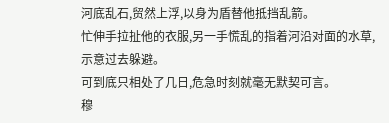河底乱石,贸然上浮,以身为盾替他抵挡乱箭。
忙伸手拉扯他的衣服,另一手慌乱的指着河沿对面的水草,示意过去躲避。
可到底只相处了几日,危急时刻就毫无默契可言。
穆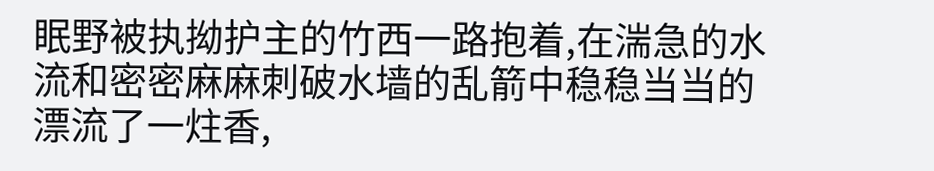眠野被执拗护主的竹西一路抱着,在湍急的水流和密密麻麻刺破水墙的乱箭中稳稳当当的漂流了一炷香,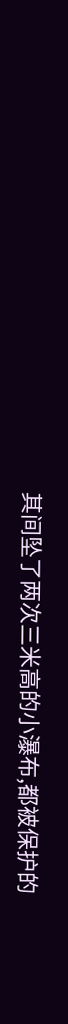其间坠了两次三米高的小瀑布,都被保护的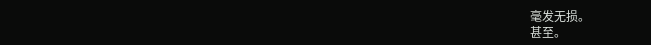毫发无损。
甚至。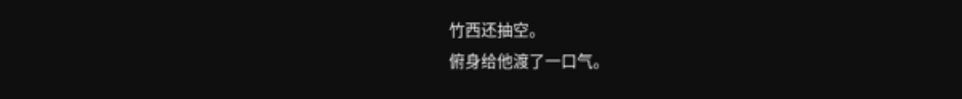竹西还抽空。
俯身给他渡了一口气。